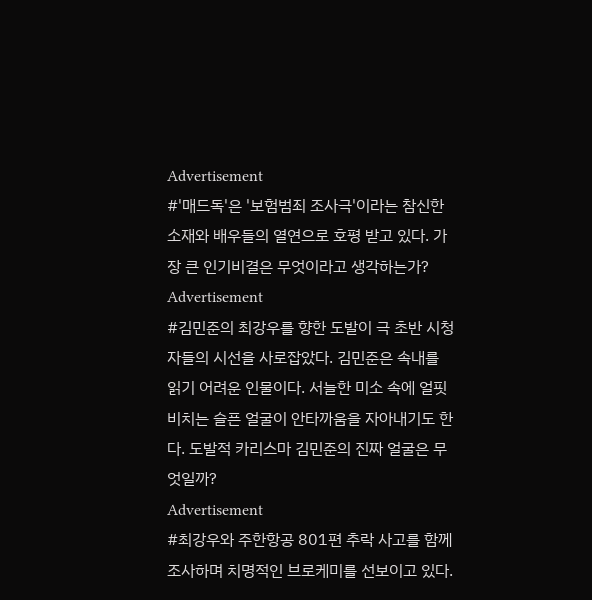Advertisement
#'매드독'은 '보험범죄 조사극'이라는 참신한 소재와 배우들의 열연으로 호평 받고 있다. 가장 큰 인기비결은 무엇이라고 생각하는가?
Advertisement
#김민준의 최강우를 향한 도발이 극 초반 시청자들의 시선을 사로잡았다. 김민준은 속내를 읽기 어려운 인물이다. 서늘한 미소 속에 얼핏 비치는 슬픈 얼굴이 안타까움을 자아내기도 한다. 도발적 카리스마 김민준의 진짜 얼굴은 무엇일까?
Advertisement
#최강우와 주한항공 801편 추락 사고를 함께 조사하며 치명적인 브로케미를 선보이고 있다.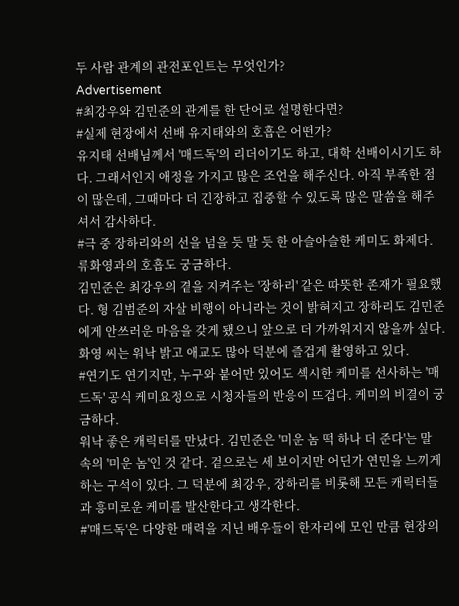두 사람 관계의 관전포인트는 무엇인가?
Advertisement
#최강우와 김민준의 관계를 한 단어로 설명한다면?
#실제 현장에서 선배 유지태와의 호흡은 어떤가?
유지태 선배님께서 '매드독'의 리더이기도 하고, 대학 선배이시기도 하다. 그래서인지 애정을 가지고 많은 조언을 해주신다. 아직 부족한 점이 많은데, 그때마다 더 긴장하고 집중할 수 있도록 많은 말씀을 해주셔서 감사하다.
#극 중 장하리와의 선을 넘을 듯 말 듯 한 아슬아슬한 케미도 화제다. 류화영과의 호흡도 궁금하다.
김민준은 최강우의 곁을 지켜주는 '장하리' 같은 따뜻한 존재가 필요했다. 형 김범준의 자살 비행이 아니라는 것이 밝혀지고 장하리도 김민준에게 안쓰러운 마음을 갖게 됐으니 앞으로 더 가까워지지 않을까 싶다. 화영 씨는 워낙 밝고 애교도 많아 덕분에 즐겁게 촬영하고 있다.
#연기도 연기지만, 누구와 붙어만 있어도 섹시한 케미를 선사하는 '매드독' 공식 케미요정으로 시청자들의 반응이 뜨겁다. 케미의 비결이 궁금하다.
워낙 좋은 캐릭터를 만났다. 김민준은 '미운 놈 떡 하나 더 준다'는 말 속의 '미운 놈'인 것 같다. 겉으로는 세 보이지만 어딘가 연민을 느끼게 하는 구석이 있다. 그 덕분에 최강우, 장하리를 비롯해 모든 캐릭터들과 흥미로운 케미를 발산한다고 생각한다.
#'매드독'은 다양한 매력을 지닌 배우들이 한자리에 모인 만큼 현장의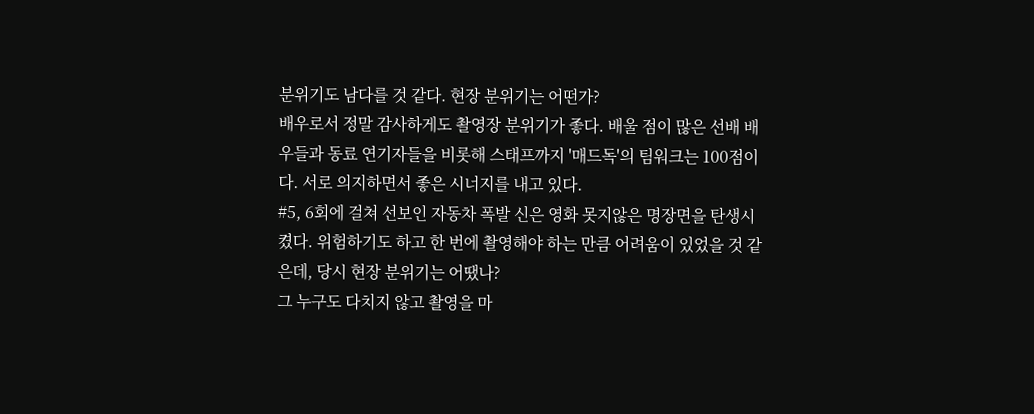분위기도 남다를 것 같다. 현장 분위기는 어떤가?
배우로서 정말 감사하게도 촬영장 분위기가 좋다. 배울 점이 많은 선배 배우들과 동료 연기자들을 비롯해 스태프까지 '매드독'의 팀워크는 100점이다. 서로 의지하면서 좋은 시너지를 내고 있다.
#5, 6회에 걸쳐 선보인 자동차 폭발 신은 영화 못지않은 명장면을 탄생시켰다. 위험하기도 하고 한 번에 촬영해야 하는 만큼 어려움이 있었을 것 같은데, 당시 현장 분위기는 어땠나?
그 누구도 다치지 않고 촬영을 마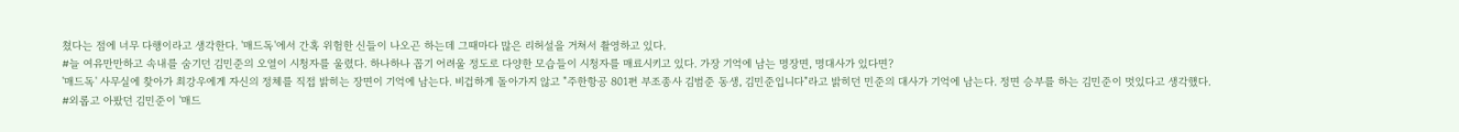쳤다는 점에 너무 다행이라고 생각한다. '매드독'에서 간혹 위험한 신들이 나오곤 하는데 그때마다 많은 리허설을 거쳐서 촬영하고 있다.
#늘 여유만만하고 속내를 숨기던 김민준의 오열이 시청자를 울렸다. 하나하나 꼽기 어려울 정도로 다양한 모습들이 시청자를 매료시키고 있다. 가장 기억에 남는 명장면, 명대사가 있다면?
'매드독' 사무실에 찾아가 최강우에게 자신의 정체를 직접 밝히는 장면이 기억에 남는다. 비겁하게 돌아가지 않고 "주한항공 801편 부조종사 김범준 동생, 김민준입니다"라고 밝히던 민준의 대사가 기억에 남는다. 정면 승부를 하는 김민준이 멋있다고 생각했다.
#외롭고 아팠던 김민준이 '매드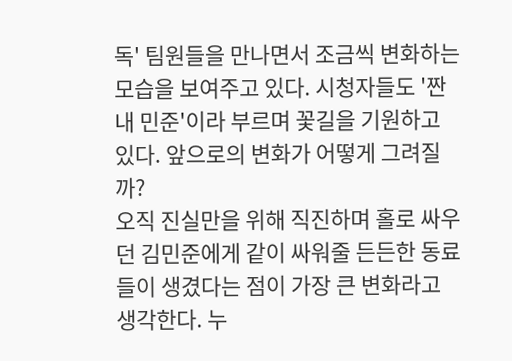독' 팀원들을 만나면서 조금씩 변화하는 모습을 보여주고 있다. 시청자들도 '짠내 민준'이라 부르며 꽃길을 기원하고 있다. 앞으로의 변화가 어떻게 그려질까?
오직 진실만을 위해 직진하며 홀로 싸우던 김민준에게 같이 싸워줄 든든한 동료들이 생겼다는 점이 가장 큰 변화라고 생각한다. 누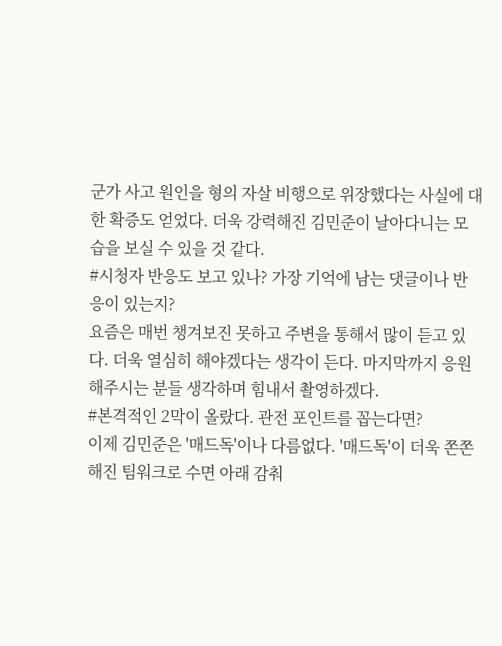군가 사고 원인을 형의 자살 비행으로 위장했다는 사실에 대한 확증도 얻었다. 더욱 강력해진 김민준이 날아다니는 모습을 보실 수 있을 것 같다.
#시청자 반응도 보고 있나? 가장 기억에 남는 댓글이나 반응이 있는지?
요즘은 매번 챙겨보진 못하고 주변을 통해서 많이 듣고 있다. 더욱 열심히 해야겠다는 생각이 든다. 마지막까지 응원해주시는 분들 생각하며 힘내서 촬영하겠다.
#본격적인 2막이 올랐다. 관전 포인트를 꼽는다면?
이제 김민준은 '매드독'이나 다름없다. '매드독'이 더욱 쫀쫀해진 팀워크로 수면 아래 감춰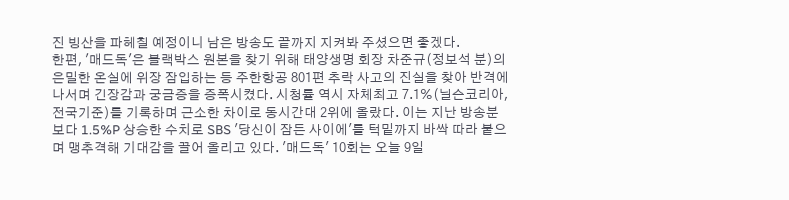진 빙산을 파헤칠 예정이니 남은 방송도 끝까지 지켜봐 주셨으면 좋겠다.
한편, '매드독'은 블랙박스 원본을 찾기 위해 태양생명 회장 차준규(정보석 분)의 은밀한 온실에 위장 잠입하는 등 주한항공 801편 추락 사고의 진실을 찾아 반격에 나서며 긴장감과 궁금증을 증폭시켰다. 시청률 역시 자체최고 7.1%(닐슨코리아, 전국기준)를 기록하며 근소한 차이로 동시간대 2위에 올랐다. 이는 지난 방송분보다 1.5%P 상승한 수치로 SBS '당신이 잠든 사이에'를 턱밑까지 바싹 따라 붙으며 맹추격해 기대감을 끌어 올리고 있다. '매드독' 10회는 오늘 9일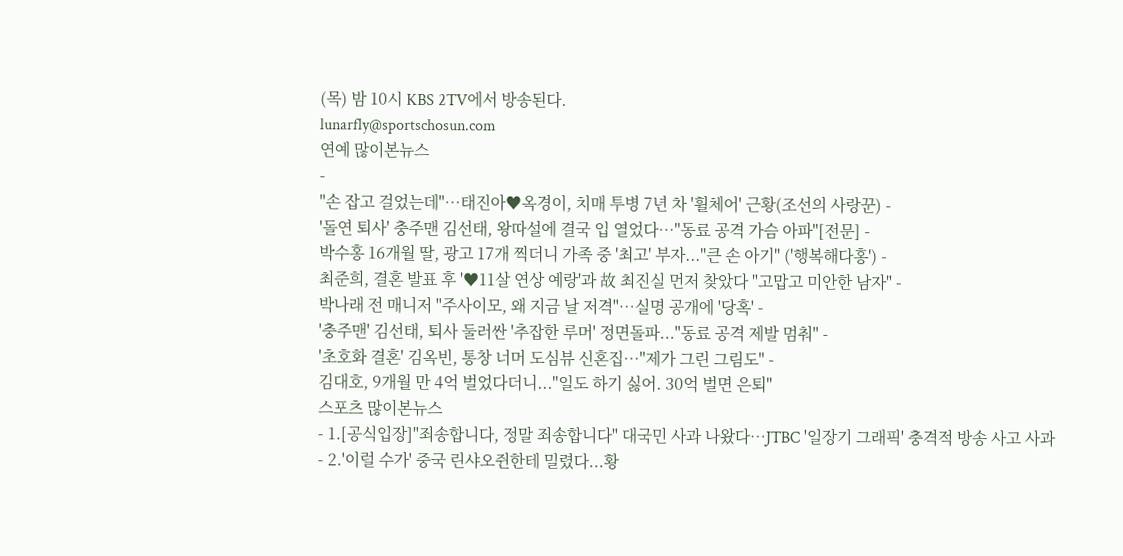(목) 밤 10시 KBS 2TV에서 방송된다.
lunarfly@sportschosun.com
연예 많이본뉴스
-
"손 잡고 걸었는데"…태진아♥옥경이, 치매 투병 7년 차 '휠체어' 근황(조선의 사랑꾼) -
'돌연 퇴사' 충주맨 김선태, 왕따설에 결국 입 열었다…"동료 공격 가슴 아파"[전문] -
박수홍 16개월 딸, 광고 17개 찍더니 가족 중 '최고' 부자..."큰 손 아기" ('행복해다홍') -
최준희, 결혼 발표 후 '♥11살 연상 예랑'과 故 최진실 먼저 찾았다 "고맙고 미안한 남자" -
박나래 전 매니저 "주사이모, 왜 지금 날 저격"…실명 공개에 '당혹' -
'충주맨' 김선태, 퇴사 둘러싼 '추잡한 루머' 정면돌파..."동료 공격 제발 멈춰" -
'초호화 결혼' 김옥빈, 통창 너머 도심뷰 신혼집…"제가 그린 그림도" -
김대호, 9개월 만 4억 벌었다더니..."일도 하기 싫어. 30억 벌면 은퇴"
스포츠 많이본뉴스
- 1.[공식입장]"죄송합니다, 정말 죄송합니다" 대국민 사과 나왔다…JTBC '일장기 그래픽' 충격적 방송 사고 사과
- 2.'이럴 수가' 중국 린샤오쥔한테 밀렸다...황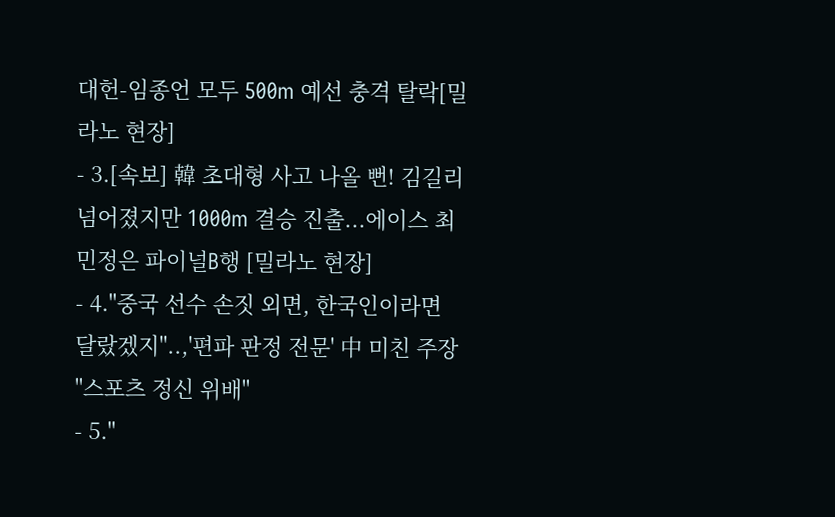대헌-임종언 모두 500m 예선 충격 탈락[밀라노 현장]
- 3.[속보] 韓 초대형 사고 나올 뻔! 김길리 넘어졌지만 1000m 결승 진출...에이스 최민정은 파이널B행 [밀라노 현장]
- 4."중국 선수 손짓 외면, 한국인이라면 달랐겠지"..,'편파 판정 전문' 中 미친 주장 "스포츠 정신 위배"
- 5."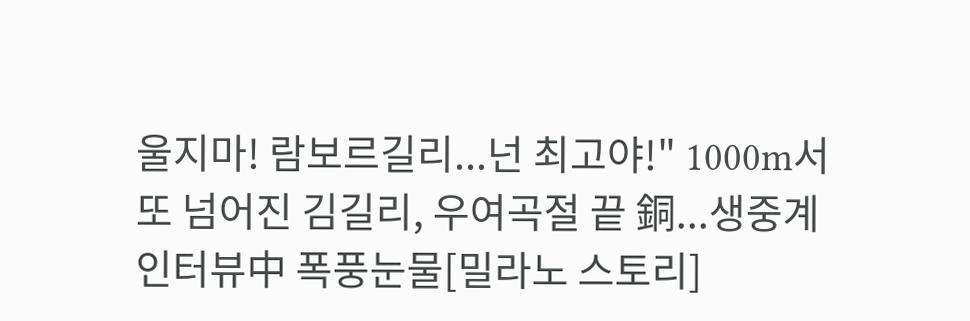울지마! 람보르길리...넌 최고야!" 1000m서 또 넘어진 김길리, 우여곡절 끝 銅...생중계 인터뷰中 폭풍눈물[밀라노 스토리]